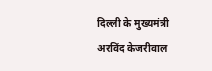दिल्ली के मुख्यमंत्री अरविंद केजरीवाल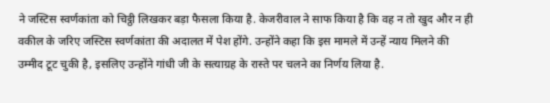ने जस्टिस स्वर्णकांता को चिट्ठी लिखकर बड़ा फैसला किया है. केजरीवाल ने साफ किया है कि वह न तो खुद और न ही वकील के जरिए जस्टिस स्वर्णकांता की अदालत में पेश होंगे. उन्होंने कहा कि इस मामले में उन्हें न्याय मिलने की उम्मीद टूट चुकी है, इसलिए उन्होंने गांधी जी के सत्याग्रह के रास्ते पर चलने का निर्णय लिया है.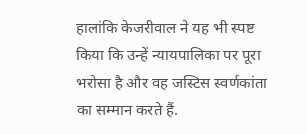हालांकि केजरीवाल ने यह भी स्पष्ट किया कि उन्हें न्यायपालिका पर पूरा भरोसा है और वह जस्टिस स्वर्णकांता का सम्मान करते हैं.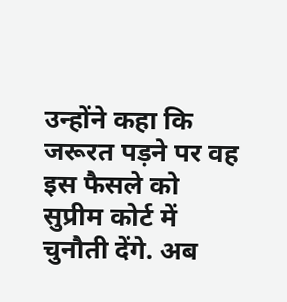उन्होंने कहा कि जरूरत पड़ने पर वह इस फैसले को सुप्रीम कोर्ट में चुनौती देंगे. अब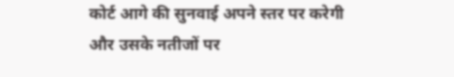कोर्ट आगे की सुनवाई अपने स्तर पर करेगी और उसके नतीजों पर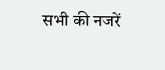सभी की नजरें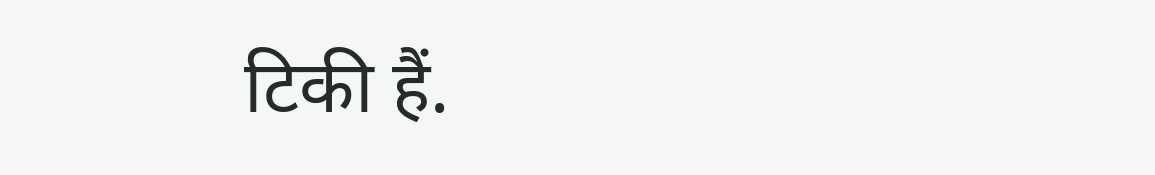टिकी हैं.